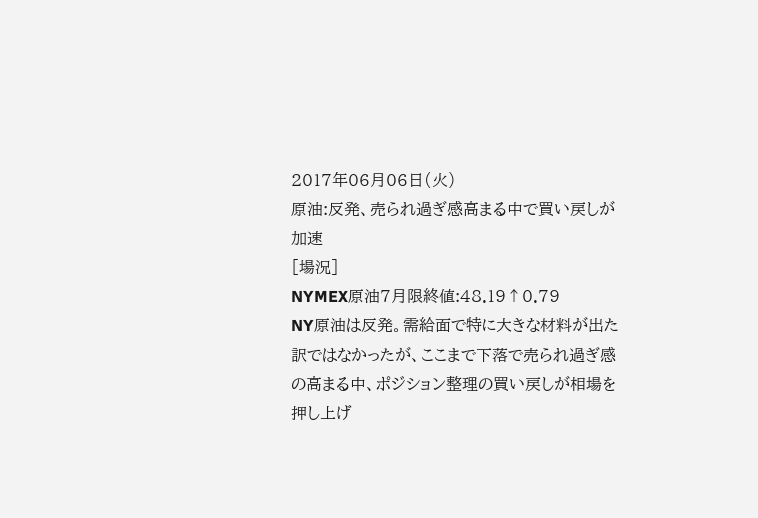2017年06月06日(火)
原油:反発、売られ過ぎ感高まる中で買い戻しが加速
[場況]
NYMEX原油7月限終値:48.19↑0.79
NY原油は反発。需給面で特に大きな材料が出た訳ではなかったが、ここまで下落で売られ過ぎ感の高まる中、ポジション整理の買い戻しが相場を押し上げ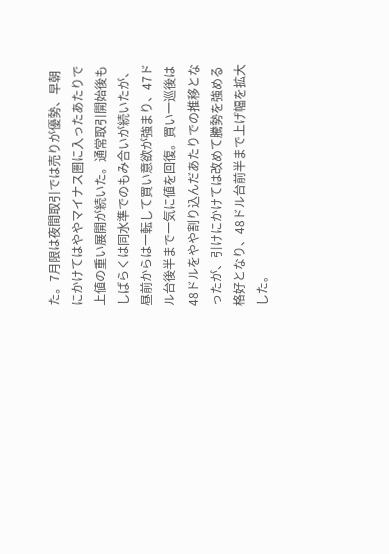た。7月限は夜間取引では売りが優勢、早朝にかけてはややマイナス圏に入ったあたりで上値の重い展開が続いた。通常取引開始後もしばらくは同水準でのもみ合いが続いたが、昼前からは一転して買い意欲が強まり、47ドル台後半まで一気に値を回復。買い一巡後は48ドルをやや割り込んだあたりでの推移となったが、引けにかけては改めて騰勢を強める格好となり、48ドル台前半まで上げ幅を拡大した。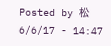Posted by 松 6/6/17 - 14:47